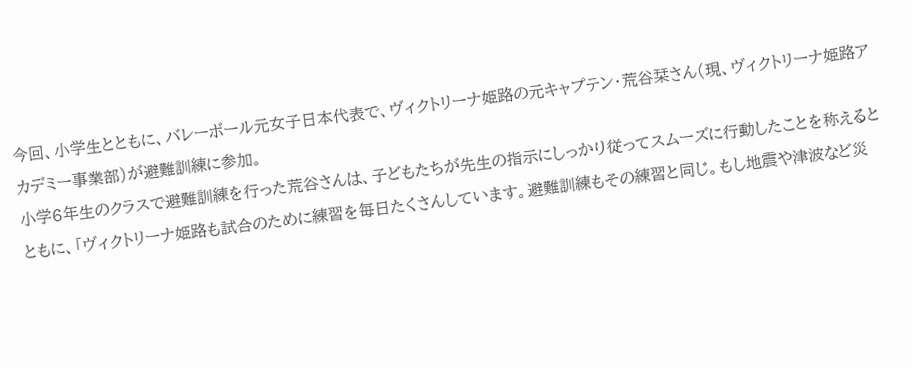今回、小学生とともに、バレーボール元女子日本代表で、ヴィクトリーナ姫路の元キャプテン・荒谷栞さん(現、ヴィクトリーナ姫路アカデミー事業部)が避難訓練に参加。
小学6年生のクラスで避難訓練を行った荒谷さんは、子どもたちが先生の指示にしっかり従ってスムーズに行動したことを称えるとともに、「ヴィクトリーナ姫路も試合のために練習を毎日たくさんしています。避難訓練もその練習と同じ。もし地震や津波など災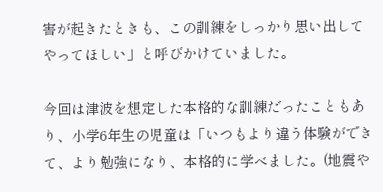害が起きたときも、この訓練をしっかり思い出してやってほしい」と呼びかけていました。

今回は津波を想定した本格的な訓練だったこともあり、小学6年生の児童は「いつもより違う体験ができて、より勉強になり、本格的に学べました。(地震や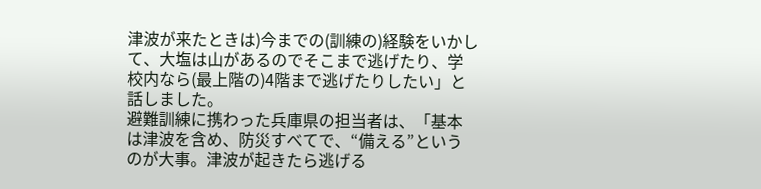津波が来たときは)今までの(訓練の)経験をいかして、大塩は山があるのでそこまで逃げたり、学校内なら(最上階の)4階まで逃げたりしたい」と話しました。
避難訓練に携わった兵庫県の担当者は、「基本は津波を含め、防災すべてで、“備える”というのが大事。津波が起きたら逃げる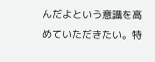んだよという意識を高めていただきたい。特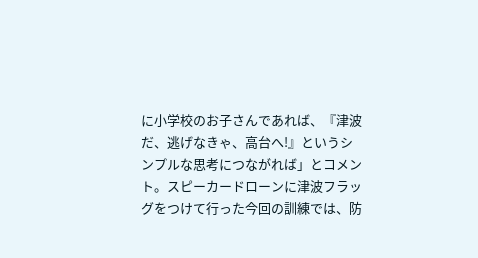に小学校のお子さんであれば、『津波だ、逃げなきゃ、高台へ!』というシンプルな思考につながれば」とコメント。スピーカードローンに津波フラッグをつけて行った今回の訓練では、防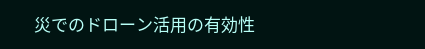災でのドローン活用の有効性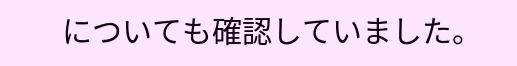についても確認していました。